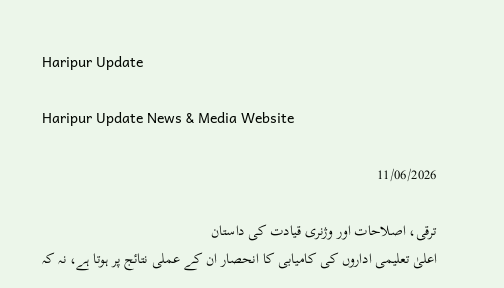Haripur Update

Haripur Update News & Media Website

11/06/2026

ترقی، اصلاحات اور وژنری قیادت کی داستان
اعلیٰ تعلیمی اداروں کی کامیابی کا انحصار ان کے عملی نتائج پر ہوتا ہے، نہ کہ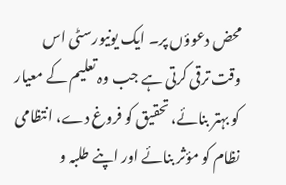محض دعوؤں پر۔ ایک یونیورسٹی اس وقت ترقی کرتی ہے جب وہ تعلیم کے معیار کو بہتر بنائے، تحقیق کو فروغ دے، انتظامی نظام کو مؤثر بنائے اور اپنے طلبہ و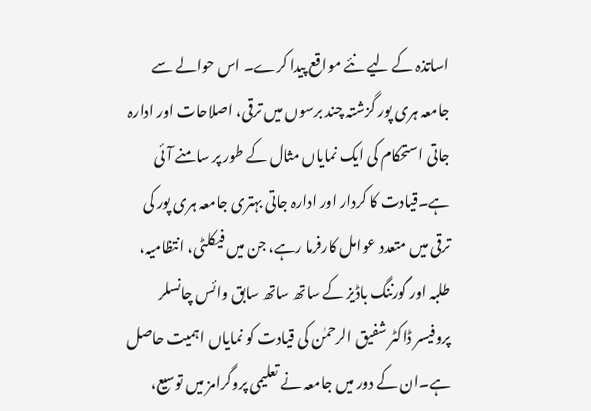اساتذہ کے لیے نئے مواقع پیدا کرے۔ اس حوالے سے جامعہ ہری پور گزشتہ چند برسوں میں ترقی، اصلاحات اور ادارہ جاتی استحکام کی ایک نمایاں مثال کے طور پر سامنے آئی ہے۔قیادت کا کردار اور ادارہ جاتی بہتری جامعہ ہری پور کی ترقی میں متعدد عوامل کارفرما رہے، جن میں فیکلٹی، انتظامیہ، طلبہ اور گورننگ باڈیز کے ساتھ ساتھ سابق وائس چانسلر پروفیسر ڈاکٹر شفیق الرحمٰن کی قیادت کو نمایاں اہمیت حاصل ہے۔ان کے دور میں جامعہ نے تعلیمی پروگرامز میں توسیع،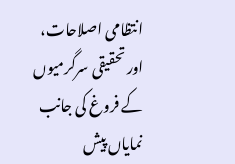انتظامی اصلاحات، اور تحقیقی سرگرمیوں کے فروغ کی جانب نمایاں پیش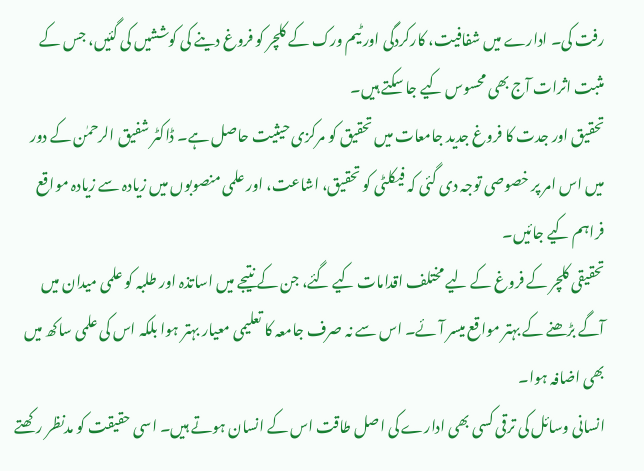رفت کی۔ ادارے میں شفافیت، کارکردگی اور ٹیم ورک کے کلچر کو فروغ دینے کی کوششیں کی گئیں، جس کے مثبت اثرات آج بھی محسوس کیے جا سکتے ہیں۔
تحقیق اور جدت کا فروغ جدید جامعات میں تحقیق کو مرکزی حیثیت حاصل ہے۔ ڈاکٹر شفیق الرحمٰن کے دور میں اس امر پر خصوصی توجہ دی گئی کہ فیکلٹی کو تحقیق، اشاعت، اور علمی منصوبوں میں زیادہ سے زیادہ مواقع فراہم کیے جائیں۔
تحقیقی کلچر کے فروغ کے لیے مختلف اقدامات کیے گئے، جن کے نتیجے میں اساتذہ اور طلبہ کو علمی میدان میں آگے بڑھنے کے بہتر مواقع میسر آئے۔ اس سے نہ صرف جامعہ کا تعلیمی معیار بہتر ہوا بلکہ اس کی علمی ساکھ میں بھی اضافہ ہوا۔
انسانی وسائل کی ترقی کسی بھی ادارے کی اصل طاقت اس کے انسان ہوتے ہیں۔ اسی حقیقت کو مدنظر رکھتے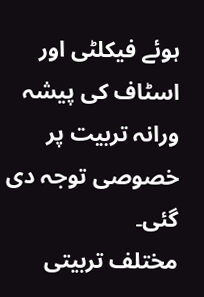ہوئے فیکلٹی اور اسٹاف کی پیشہ ورانہ تربیت پر خصوصی توجہ دی گئی۔
مختلف تربیتی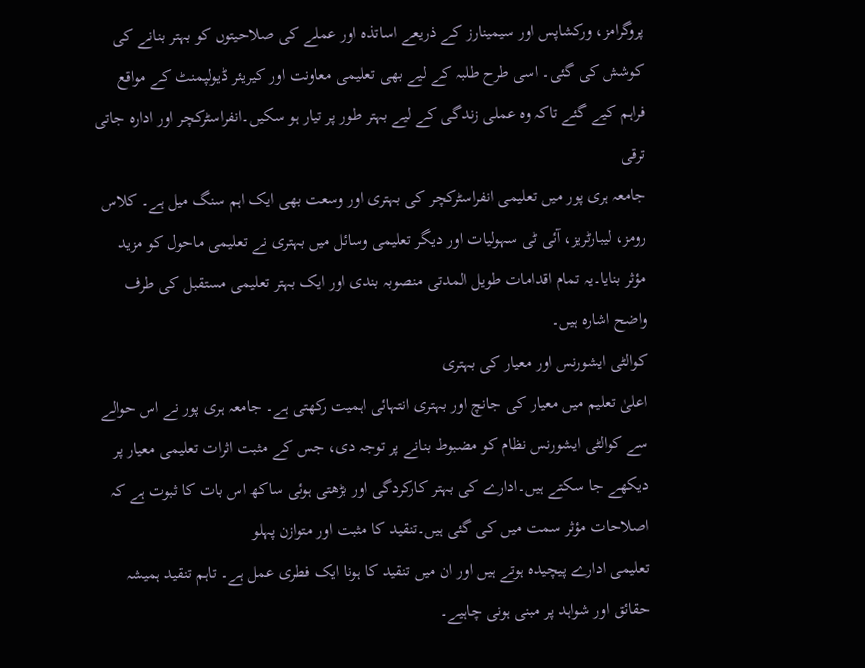پروگرامز، ورکشاپس اور سیمینارز کے ذریعے اساتذہ اور عملے کی صلاحیتوں کو بہتر بنانے کی کوشش کی گئی۔ اسی طرح طلبہ کے لیے بھی تعلیمی معاونت اور کیریئر ڈیولپمنٹ کے مواقع فراہم کیے گئے تاکہ وہ عملی زندگی کے لیے بہتر طور پر تیار ہو سکیں۔انفراسٹرکچر اور ادارہ جاتی ترقی
جامعہ ہری پور میں تعلیمی انفراسٹرکچر کی بہتری اور وسعت بھی ایک اہم سنگ میل ہے۔ کلاس رومز، لیبارٹریز، آئی ٹی سہولیات اور دیگر تعلیمی وسائل میں بہتری نے تعلیمی ماحول کو مزید مؤثر بنایا۔یہ تمام اقدامات طویل المدتی منصوبہ بندی اور ایک بہتر تعلیمی مستقبل کی طرف واضح اشارہ ہیں۔
کوالٹی ایشورنس اور معیار کی بہتری
اعلیٰ تعلیم میں معیار کی جانچ اور بہتری انتہائی اہمیت رکھتی ہے۔ جامعہ ہری پور نے اس حوالے سے کوالٹی ایشورنس نظام کو مضبوط بنانے پر توجہ دی، جس کے مثبت اثرات تعلیمی معیار پر دیکھے جا سکتے ہیں۔ادارے کی بہتر کارکردگی اور بڑھتی ہوئی ساکھ اس بات کا ثبوت ہے کہ اصلاحات مؤثر سمت میں کی گئی ہیں۔تنقید کا مثبت اور متوازن پہلو
تعلیمی ادارے پیچیدہ ہوتے ہیں اور ان میں تنقید کا ہونا ایک فطری عمل ہے۔ تاہم تنقید ہمیشہ حقائق اور شواہد پر مبنی ہونی چاہیے۔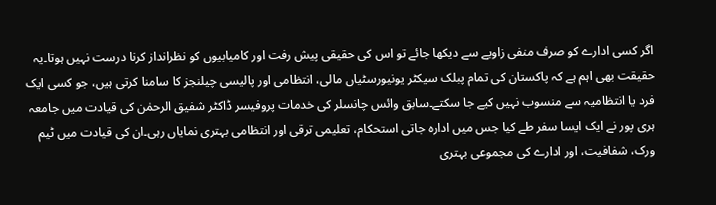اگر کسی ادارے کو صرف منفی زاویے سے دیکھا جائے تو اس کی حقیقی پیش رفت اور کامیابیوں کو نظرانداز کرنا درست نہیں ہوتا۔یہ حقیقت بھی اہم ہے کہ پاکستان کی تمام پبلک سیکٹر یونیورسٹیاں مالی، انتظامی اور پالیسی چیلنجز کا سامنا کرتی ہیں، جو کسی ایک فرد یا انتظامیہ سے منسوب نہیں کیے جا سکتے۔سابق وائس چانسلر کی خدمات پروفیسر ڈاکٹر شفیق الرحمٰن کی قیادت میں جامعہ ہری پور نے ایک ایسا سفر طے کیا جس میں ادارہ جاتی استحکام، تعلیمی ترقی اور انتظامی بہتری نمایاں رہی۔ان کی قیادت میں ٹیم ورک، شفافیت، اور ادارے کی مجموعی بہتری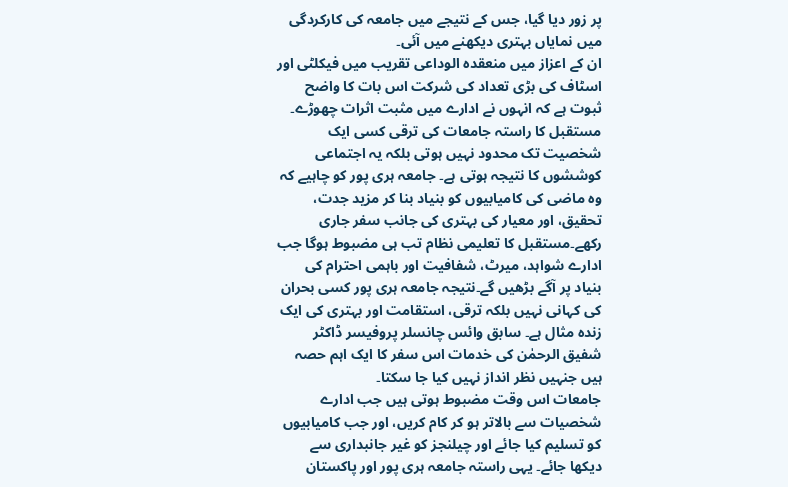پر زور دیا گیا، جس کے نتیجے میں جامعہ کی کارکردگی میں نمایاں بہتری دیکھنے میں آئی۔
ان کے اعزاز میں منعقدہ الوداعی تقریب میں فیکلٹی اور اسٹاف کی بڑی تعداد کی شرکت اس بات کا واضح ثبوت ہے کہ انہوں نے ادارے میں مثبت اثرات چھوڑے۔
مستقبل کا راستہ جامعات کی ترقی کسی ایک شخصیت تک محدود نہیں ہوتی بلکہ یہ اجتماعی کوششوں کا نتیجہ ہوتی ہے۔ جامعہ ہری پور کو چاہیے کہ وہ ماضی کی کامیابیوں کو بنیاد بنا کر مزید جدت، تحقیق، اور معیار کی بہتری کی جانب سفر جاری رکھے۔مستقبل کا تعلیمی نظام تب ہی مضبوط ہوگا جب ادارے شواہد، میرٹ، شفافیت اور باہمی احترام کی بنیاد پر آگے بڑھیں گے۔نتیجہ جامعہ ہری پور کسی بحران کی کہانی نہیں بلکہ ترقی، استقامت اور بہتری کی ایک زندہ مثال ہے۔ سابق وائس چانسلر پروفیسر ڈاکٹر شفیق الرحمٰن کی خدمات اس سفر کا ایک اہم حصہ ہیں جنہیں نظر انداز نہیں کیا جا سکتا۔
جامعات اس وقت مضبوط ہوتی ہیں جب ادارے شخصیات سے بالاتر ہو کر کام کریں، اور جب کامیابیوں کو تسلیم کیا جائے اور چیلنجز کو غیر جانبداری سے دیکھا جائے۔ یہی راستہ جامعہ ہری پور اور پاکستان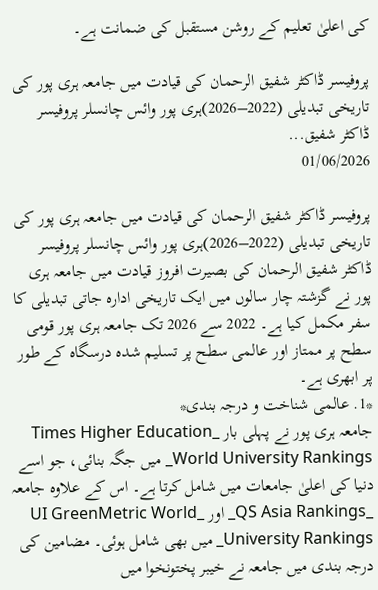کی اعلیٰ تعلیم کے روشن مستقبل کی ضمانت ہے۔

پروفیسر ڈاکٹر شفیق الرحمان کی قیادت میں جامعہ ہری پور کی تاریخی تبدیلی (2022–2026)ہری پور وائس چانسلر پروفیسر ڈاکٹر شفیق...
01/06/2026

پروفیسر ڈاکٹر شفیق الرحمان کی قیادت میں جامعہ ہری پور کی تاریخی تبدیلی (2022–2026)ہری پور وائس چانسلر پروفیسر ڈاکٹر شفیق الرحمان کی بصیرت افروز قیادت میں جامعہ ہری پور نے گزشتہ چار سالوں میں ایک تاریخی ادارہ جاتی تبدیلی کا سفر مکمل کیا ہے۔ 2022 سے 2026 تک جامعہ ہری پور قومی سطح پر ممتاز اور عالمی سطح پر تسلیم شدہ درسگاہ کے طور پر ابھری ہے۔
*1. عالمی شناخت و درجہ بندی*
جامعہ ہری پور نے پہلی بار _Times Higher Education World University Rankings_ میں جگہ بنائی، جو اسے دنیا کی اعلیٰ جامعات میں شامل کرتا ہے۔ اس کے علاوہ جامعہ _QS Asia Rankings_ اور _UI GreenMetric World University Rankings_ میں بھی شامل ہوئی۔ مضامین کی درجہ بندی میں جامعہ نے خیبر پختونخوا میں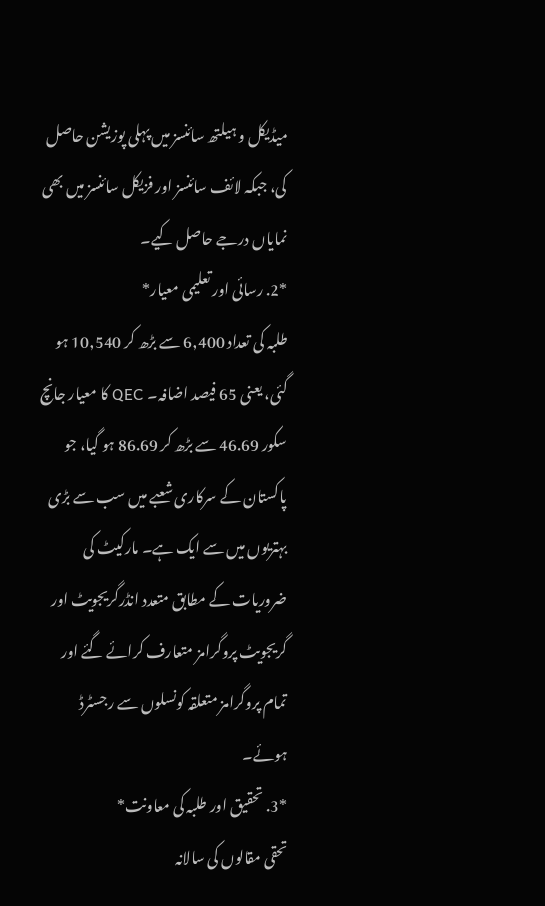میڈیکل و ہیلتھ سائنسز میں پہلی پوزیشن حاصل کی، جبکہ لائف سائنسز اور فزیکل سائنسز میں بھی نمایاں درجے حاصل کیے۔
*2. رسائی اور تعلیمی معیار*
طلبہ کی تعداد 6,400 سے بڑھ کر 10,540 ہو گئی، یعنی 65 فیصد اضافہ۔ QEC کا معیار جانچ سکور 46.69 سے بڑھ کر 86.69 ہو گیا، جو پاکستان کے سرکاری شعبے میں سب سے بڑی بہتریوں میں سے ایک ہے۔ مارکیٹ کی ضروریات کے مطابق متعدد انڈرگریجویٹ اور گریجویٹ پروگرامز متعارف کرائے گئے اور تمام پروگرامز متعلقہ کونسلوں سے رجسٹرڈ ہوئے۔
*3. تحقیق اور طلبہ کی معاونت*
تحقی مقالوں کی سالانہ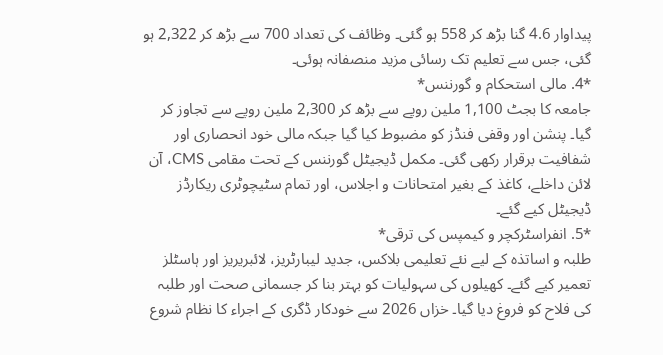پیداوار 4.6 گنا بڑھ کر 558 ہو گئی۔ وظائف کی تعداد 700 سے بڑھ کر 2,322 ہو گئی، جس سے تعلیم تک رسائی مزید منصفانہ ہوئی۔
*4. مالی استحکام و گورننس*
جامعہ کا بجٹ 1,100 ملین روپے سے بڑھ کر 2,300 ملین روپے سے تجاوز کر گیا۔ پنشن اور وقفی فنڈز کو مضبوط کیا گیا جبکہ مالی خود انحصاری اور شفافیت برقرار رکھی گئی۔ مکمل ڈیجیٹل گورننس کے تحت مقامی CMS، آن لائن داخلے، کاغذ کے بغیر امتحانات و اجلاس، اور تمام سٹیچوٹری ریکارڈز ڈیجیٹل کیے گئے۔
*5. انفراسٹرکچر و کیمپس کی ترقی*
طلبہ و اساتذہ کے لیے نئے تعلیمی بلاکس، جدید لیبارٹریز، لائبریریز اور ہاسٹلز تعمیر کیے گئے۔ کھیلوں کی سہولیات کو بہتر بنا کر جسمانی صحت اور طلبہ کی فلاح کو فروغ دیا گیا۔ خزاں 2026 سے خودکار ڈگری کے اجراء کا نظام شروع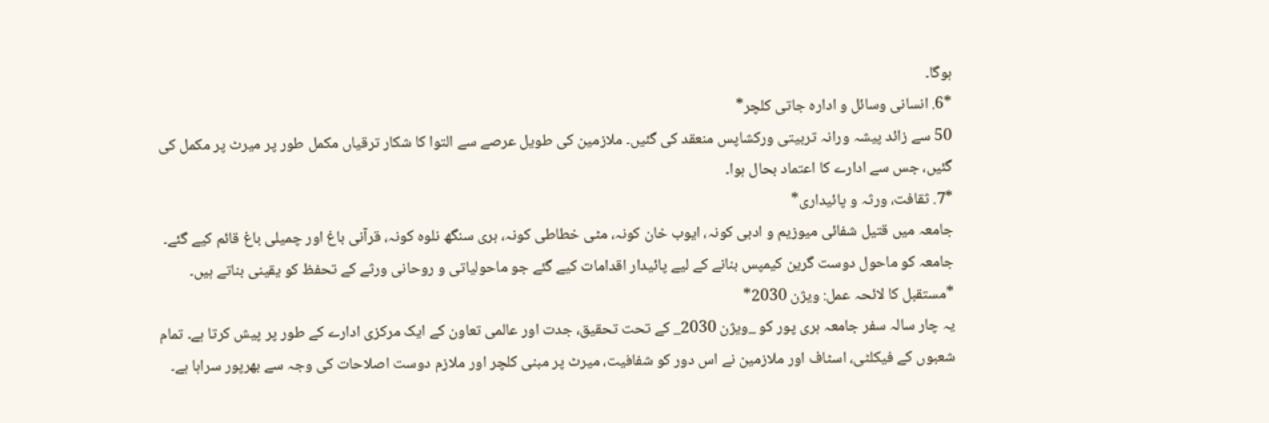ہوگا۔
*6. انسانی وسائل و ادارہ جاتی کلچر*
50 سے زائد پیشہ ورانہ تربیتی ورکشاپس منعقد کی گئیں۔ ملازمین کی طویل عرصے سے التوا کا شکار ترقیاں مکمل طور پر میرٹ پر مکمل کی گئیں، جس سے ادارے کا اعتماد بحال ہوا۔
*7. ثقافت، ورثہ و پائیداری*
جامعہ میں قتیل شفائی میوزیم و ادبی کونہ، ایوب خان کونہ، مٹی خطاطی کونہ، ہری سنگھ نلوہ کونہ، قرآنی باغ اور چمیلی باغ قائم کیے گئے۔ جامعہ کو ماحول دوست گرین کیمپس بنانے کے لیے پائیدار اقدامات کیے گئے جو ماحولیاتی و روحانی ورثے کے تحفظ کو یقینی بناتے ہیں۔
*مستقبل کا لائحہ عمل: ویژن 2030*
یہ چار سالہ سفر جامعہ ہری پور کو _ویژن 2030_ کے تحت تحقیق، جدت اور عالمی تعاون کے ایک مرکزی ادارے کے طور پر پیش کرتا ہے۔ تمام شعبوں کے فیکلٹی، اسٹاف اور ملازمین نے اس دور کو شفافیت، میرٹ پر مبنی کلچر اور ملازم دوست اصلاحات کی وجہ سے بھرپور سراہا ہے۔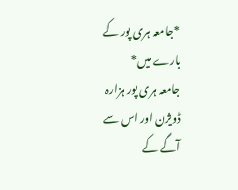*جامعہ ہری پور کے بارے میں*
جامعہ ہری پور ہزارہ ڈویژن اور اس سے آگے کے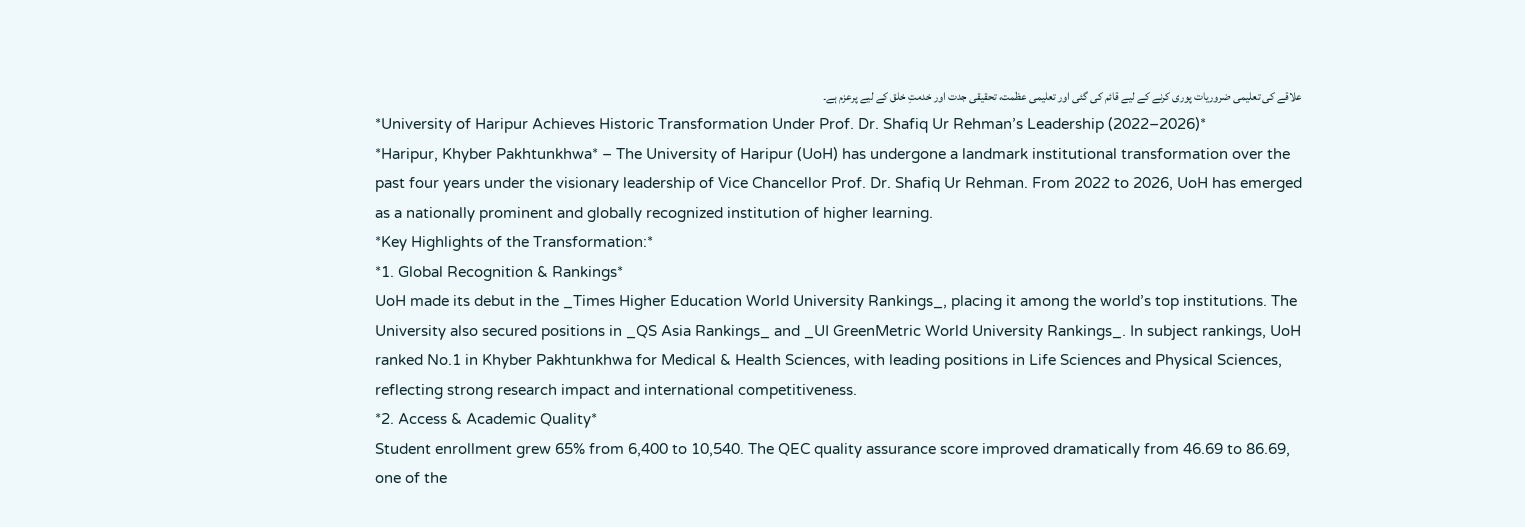علاقے کی تعلیمی ضروریات پوری کرنے کے لیے قائم کی گئی اور تعلیمی عظمت، تحقیقی جدت اور خدمتِ خلق کے لیے پرعزم ہے۔
*University of Haripur Achieves Historic Transformation Under Prof. Dr. Shafiq Ur Rehman’s Leadership (2022–2026)*
*Haripur, Khyber Pakhtunkhwa* – The University of Haripur (UoH) has undergone a landmark institutional transformation over the past four years under the visionary leadership of Vice Chancellor Prof. Dr. Shafiq Ur Rehman. From 2022 to 2026, UoH has emerged as a nationally prominent and globally recognized institution of higher learning.
*Key Highlights of the Transformation:*
*1. Global Recognition & Rankings*
UoH made its debut in the _Times Higher Education World University Rankings_, placing it among the world’s top institutions. The University also secured positions in _QS Asia Rankings_ and _UI GreenMetric World University Rankings_. In subject rankings, UoH ranked No.1 in Khyber Pakhtunkhwa for Medical & Health Sciences, with leading positions in Life Sciences and Physical Sciences, reflecting strong research impact and international competitiveness.
*2. Access & Academic Quality*
Student enrollment grew 65% from 6,400 to 10,540. The QEC quality assurance score improved dramatically from 46.69 to 86.69, one of the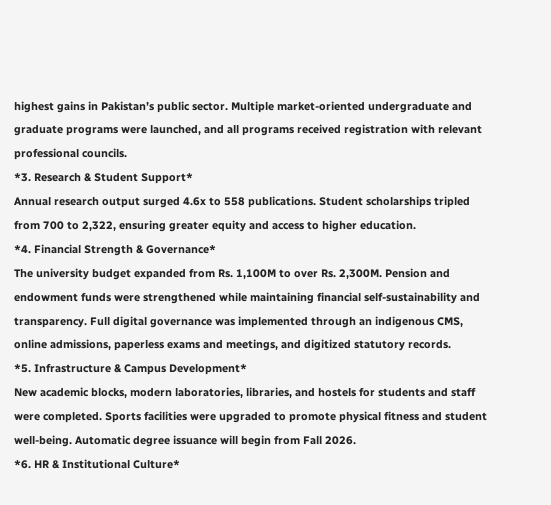highest gains in Pakistan’s public sector. Multiple market-oriented undergraduate and graduate programs were launched, and all programs received registration with relevant professional councils.
*3. Research & Student Support*
Annual research output surged 4.6x to 558 publications. Student scholarships tripled from 700 to 2,322, ensuring greater equity and access to higher education.
*4. Financial Strength & Governance*
The university budget expanded from Rs. 1,100M to over Rs. 2,300M. Pension and endowment funds were strengthened while maintaining financial self-sustainability and transparency. Full digital governance was implemented through an indigenous CMS, online admissions, paperless exams and meetings, and digitized statutory records.
*5. Infrastructure & Campus Development*
New academic blocks, modern laboratories, libraries, and hostels for students and staff were completed. Sports facilities were upgraded to promote physical fitness and student well-being. Automatic degree issuance will begin from Fall 2026.
*6. HR & Institutional Culture*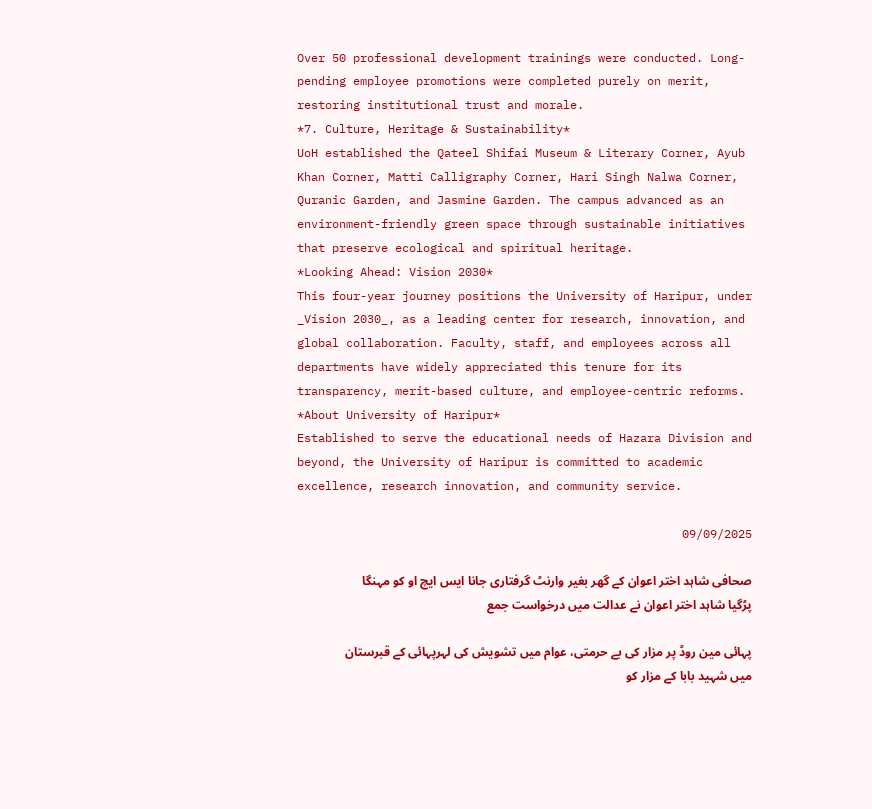Over 50 professional development trainings were conducted. Long-pending employee promotions were completed purely on merit, restoring institutional trust and morale.
*7. Culture, Heritage & Sustainability*
UoH established the Qateel Shifai Museum & Literary Corner, Ayub Khan Corner, Matti Calligraphy Corner, Hari Singh Nalwa Corner, Quranic Garden, and Jasmine Garden. The campus advanced as an environment-friendly green space through sustainable initiatives that preserve ecological and spiritual heritage.
*Looking Ahead: Vision 2030*
This four-year journey positions the University of Haripur, under _Vision 2030_, as a leading center for research, innovation, and global collaboration. Faculty, staff, and employees across all departments have widely appreciated this tenure for its transparency, merit-based culture, and employee-centric reforms.
*About University of Haripur*
Established to serve the educational needs of Hazara Division and beyond, the University of Haripur is committed to academic excellence, research innovation, and community service.

09/09/2025

صحافی شاہد اختر اعوان کے گھر بغیر وارنٹ گرفتاری جانا ایس ایچ او کو مہنگا پڑگیا شاہد اختر اعوان نے عدالت میں درخواست جمع

پہائی مین روڈ پر مزار کی بے حرمتی، عوام میں تشویش کی لہرپہائی کے قبرستان میں شہید بابا کے مزار کو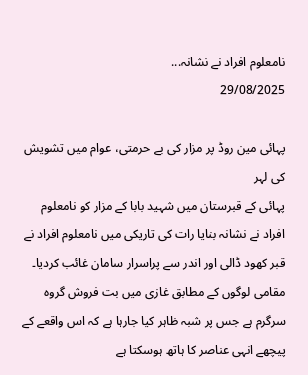نامعلوم افراد نے نشانہ...
29/08/2025

پہائی مین روڈ پر مزار کی بے حرمتی، عوام میں تشویش کی لہر
پہائی کے قبرستان میں شہید بابا کے مزار کو نامعلوم افراد نے نشانہ بنایا رات کی تاریکی میں نامعلوم افراد نے قبر کھود ڈالی اور اندر سے پراسرار سامان غائب کردیا۔ مقامی لوگوں کے مطابق غازی میں بت فروش گروہ سرگرم ہے جس پر شبہ ظاہر کیا جارہا ہے کہ اس واقعے کے پیچھے انہی عناصر کا ہاتھ ہوسکتا ہے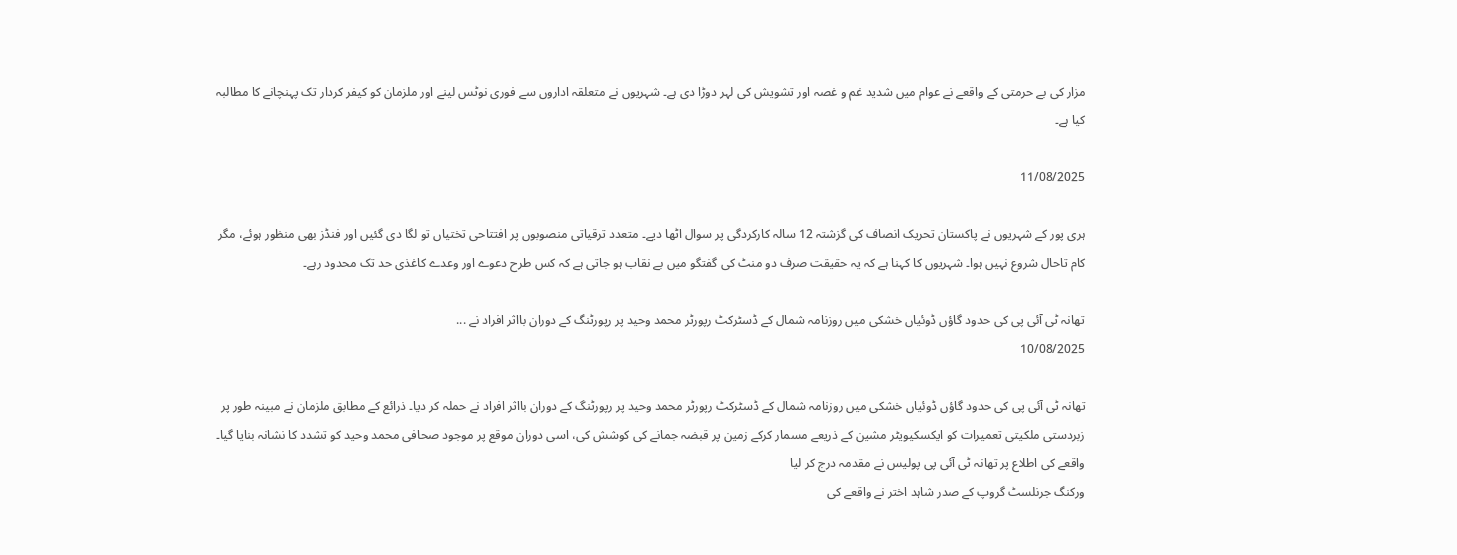مزار کی بے حرمتی کے واقعے نے عوام میں شدید غم و غصہ اور تشویش کی لہر دوڑا دی ہے۔ شہریوں نے متعلقہ اداروں سے فوری نوٹس لینے اور ملزمان کو کیفر کردار تک پہنچانے کا مطالبہ کیا ہے۔

11/08/2025

ہری پور کے شہریوں نے پاکستان تحریک انصاف کی گزشتہ 12 سالہ کارکردگی پر سوال اٹھا دیے۔ متعدد ترقیاتی منصوبوں پر افتتاحی تختیاں تو لگا دی گئیں اور فنڈز بھی منظور ہوئے، مگر کام تاحال شروع نہیں ہوا۔ شہریوں کا کہنا ہے کہ یہ حقیقت صرف دو منٹ کی گفتگو میں بے نقاب ہو جاتی ہے کہ کس طرح دعوے اور وعدے کاغذی حد تک محدود رہے۔

تھانہ ٹی آئی پی کی حدود گاؤں ڈوئیاں خشکی میں روزنامہ شمال کے ڈسٹرکٹ رپورٹر محمد وحید پر رپورٹنگ کے دوران بااثر افراد نے ...
10/08/2025

تھانہ ٹی آئی پی کی حدود گاؤں ڈوئیاں خشکی میں روزنامہ شمال کے ڈسٹرکٹ رپورٹر محمد وحید پر رپورٹنگ کے دوران بااثر افراد نے حملہ کر دیا۔ ذرائع کے مطابق ملزمان نے مبینہ طور پر زبردستی ملکیتی تعمیرات کو ایکسکیویٹر مشین کے ذریعے مسمار کرکے زمین پر قبضہ جمانے کی کوشش کی، اسی دوران موقع پر موجود صحافی محمد وحید کو تشدد کا نشانہ بنایا گیا۔ واقعے کی اطلاع پر تھانہ ٹی آئی پی پولیس نے مقدمہ درج کر لیا
ورکنگ جرنلسٹ گروپ کے صدر شاہد اختر نے واقعے کی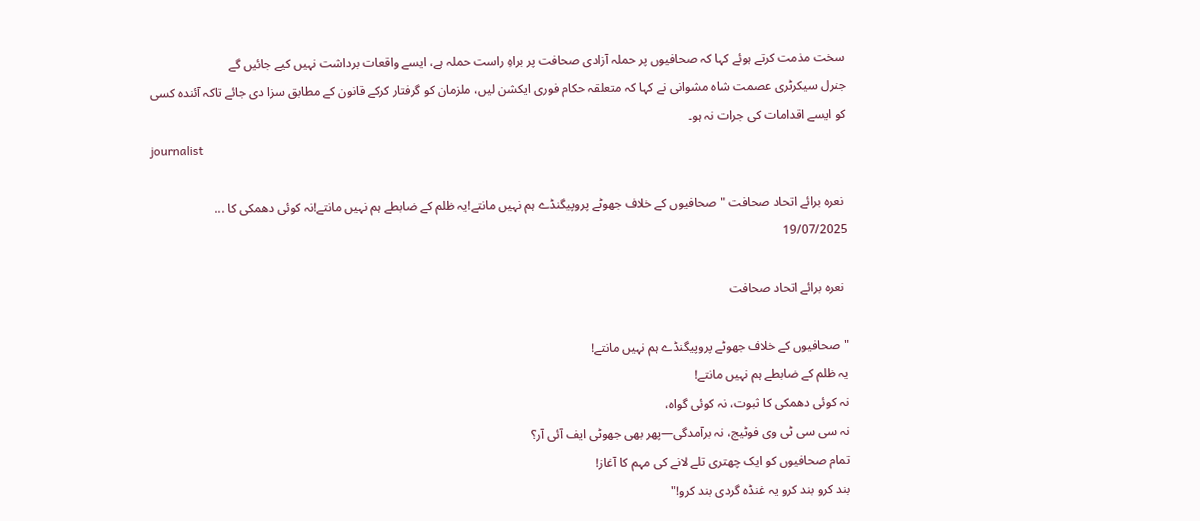سخت مذمت کرتے ہوئے کہا کہ صحافیوں پر حملہ آزادی صحافت پر براہِ راست حملہ ہے، ایسے واقعات برداشت نہیں کیے جائیں گے
جنرل سیکرٹری عصمت شاہ مشوانی نے کہا کہ متعلقہ حکام فوری ایکشن لیں، ملزمان کو گرفتار کرکے قانون کے مطابق سزا دی جائے تاکہ آئندہ کسی کو ایسے اقدامات کی جرات نہ ہو۔
journalist

 نعرہ برائے اتحاد صحافت "صحافیوں کے خلاف جھوٹے پروپیگنڈے ہم نہیں مانتے!یہ ظلم کے ضابطے ہم نہیں مانتے!نہ کوئی دھمکی کا ...
19/07/2025

 نعرہ برائے اتحاد صحافت

"صحافیوں کے خلاف جھوٹے پروپیگنڈے ہم نہیں مانتے!
یہ ظلم کے ضابطے ہم نہیں مانتے!
نہ کوئی دھمکی کا ثبوت، نہ کوئی گواہ،
نہ سی سی ٹی وی فوٹیج، نہ برآمدگی—پھر بھی جھوٹی ایف آئی آر؟
تمام صحافیوں کو ایک چھتری تلے لانے کی مہم کا آغاز!
بند کرو بند کرو یہ غنڈہ گردی بند کرو!"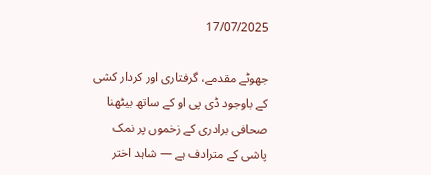17/07/2025

جھوٹے مقدمے، گرفتاری اور کردار کشی کے باوجود ڈی پی او کے ساتھ بیٹھنا صحافی برادری کے زخموں پر نمک پاشی کے مترادف ہے — شاہد اختر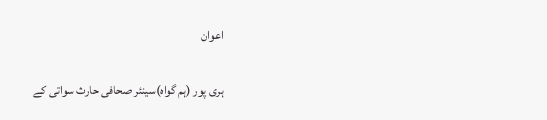اعوان

ہری پور (ہم گواہ)سینئر صحافی حارث سواتی کے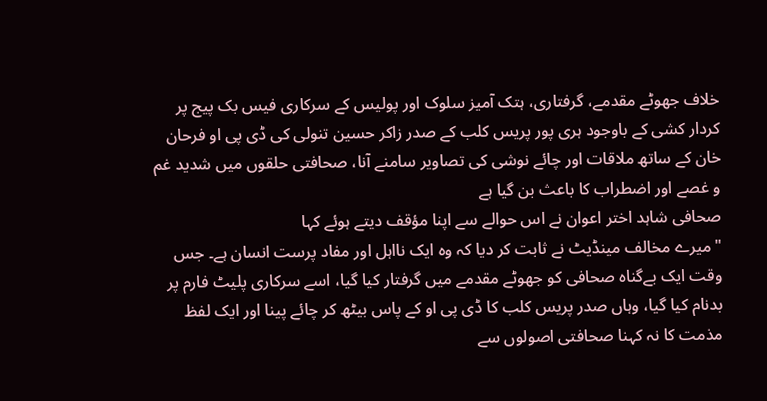خلاف جھوٹے مقدمے، گرفتاری، ہتک آمیز سلوک اور پولیس کے سرکاری فیس بک پیج پر کردار کشی کے باوجود ہری پور پریس کلب کے صدر زاکر حسین تنولی کی ڈی پی او فرحان خان کے ساتھ ملاقات اور چائے نوشی کی تصاویر سامنے آنا، صحافتی حلقوں میں شدید غم و غصے اور اضطراب کا باعث بن گیا ہے
صحافی شاہد اختر اعوان نے اس حوالے سے اپنا مؤقف دیتے ہوئے کہا
"میرے مخالف مینڈیٹ نے ثابت کر دیا کہ وہ ایک نااہل اور مفاد پرست انسان ہے۔ جس وقت ایک بےگناہ صحافی کو جھوٹے مقدمے میں گرفتار کیا گیا، اسے سرکاری پلیٹ فارم پر بدنام کیا گیا، وہاں صدر پریس کلب کا ڈی پی او کے پاس بیٹھ کر چائے پینا اور ایک لفظ مذمت کا نہ کہنا صحافتی اصولوں سے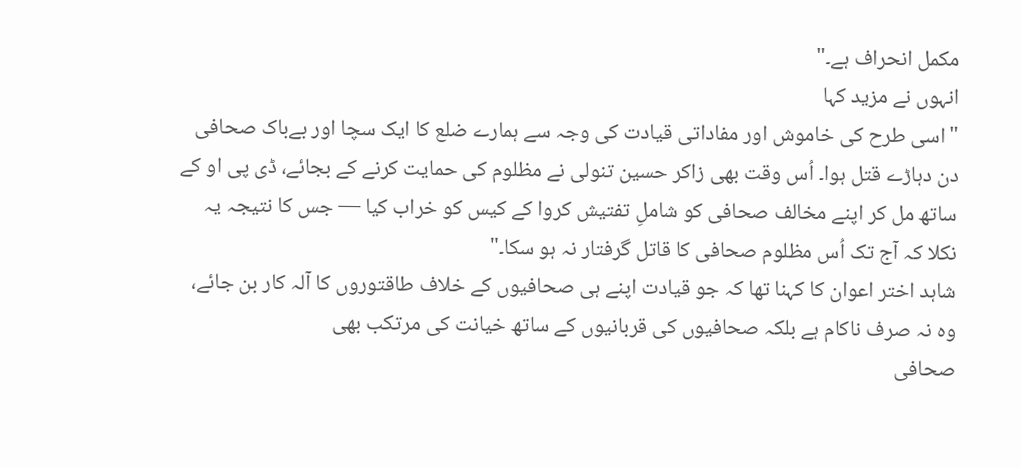مکمل انحراف ہے۔"
انہوں نے مزید کہا
"اسی طرح کی خاموش اور مفاداتی قیادت کی وجہ سے ہمارے ضلع کا ایک سچا اور بےباک صحافی دن دہاڑے قتل ہوا۔ اُس وقت بھی زاکر حسین تنولی نے مظلوم کی حمایت کرنے کے بجائے، ڈی پی او کے ساتھ مل کر اپنے مخالف صحافی کو شاملِ تفتیش کروا کے کیس کو خراب کیا — جس کا نتیجہ یہ نکلا کہ آج تک اُس مظلوم صحافی کا قاتل گرفتار نہ ہو سکا۔"
شاہد اختر اعوان کا کہنا تھا کہ جو قیادت اپنے ہی صحافیوں کے خلاف طاقتوروں کا آلہ کار بن جائے، وہ نہ صرف ناکام ہے بلکہ صحافیوں کی قربانیوں کے ساتھ خیانت کی مرتکب بھی
صحافی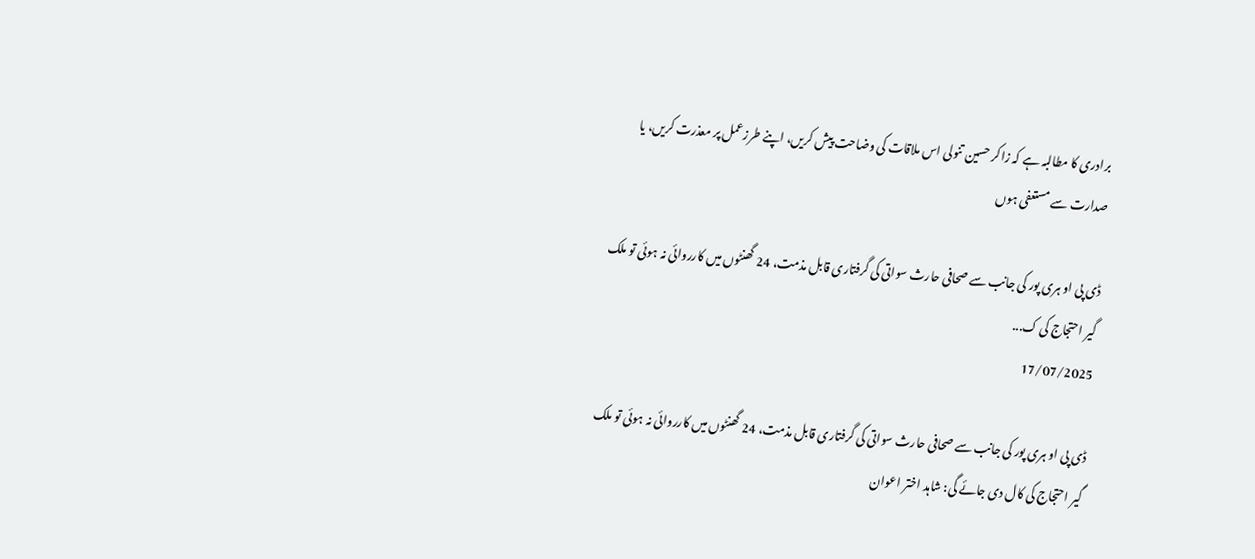برادری کا مطالبہ ہے کہ زاکر حسین تنولی اس ملاقات کی وضاحت پیش کریں، اپنے طرزعمل پر معذرت کریں، یا صدارت سے مستعفی ہوں

ڈی پی او ہری پور کی جانب سے صحافی حارث سواتی کی گرفتاری قابل مذمت، 24 گھنٹوں میں کارروائی نہ ہوئی تو ملک گیر احتجاج کی ک...
17/07/2025

ڈی پی او ہری پور کی جانب سے صحافی حارث سواتی کی گرفتاری قابل مذمت، 24 گھنٹوں میں کارروائی نہ ہوئی تو ملک گیر احتجاج کی کال دی جائے گی: شاہد اختر اعوان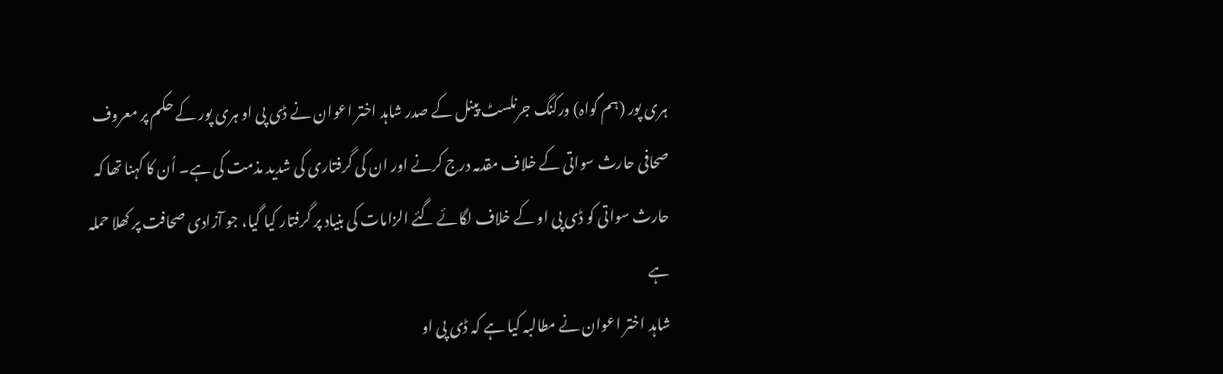ہری پور (ہم گواہ) ورکنگ جرنلسٹ پینل کے صدر شاہد اختر اعوان نے ڈی پی او ہری پور کے حکم پر معروف صحافی حارث سواتی کے خلاف مقدمہ درج کرنے اور ان کی گرفتاری کی شدید مذمت کی ہے۔ اُن کا کہنا تھا کہ حارث سواتی کو ڈی پی او کے خلاف لگائے گئے الزامات کی بنیاد پر گرفتار کیا گیا، جو آزادی صحافت پر کھلا حملہ ہے
شاہد اختر اعوان نے مطالبہ کیا ہے کہ ڈی پی او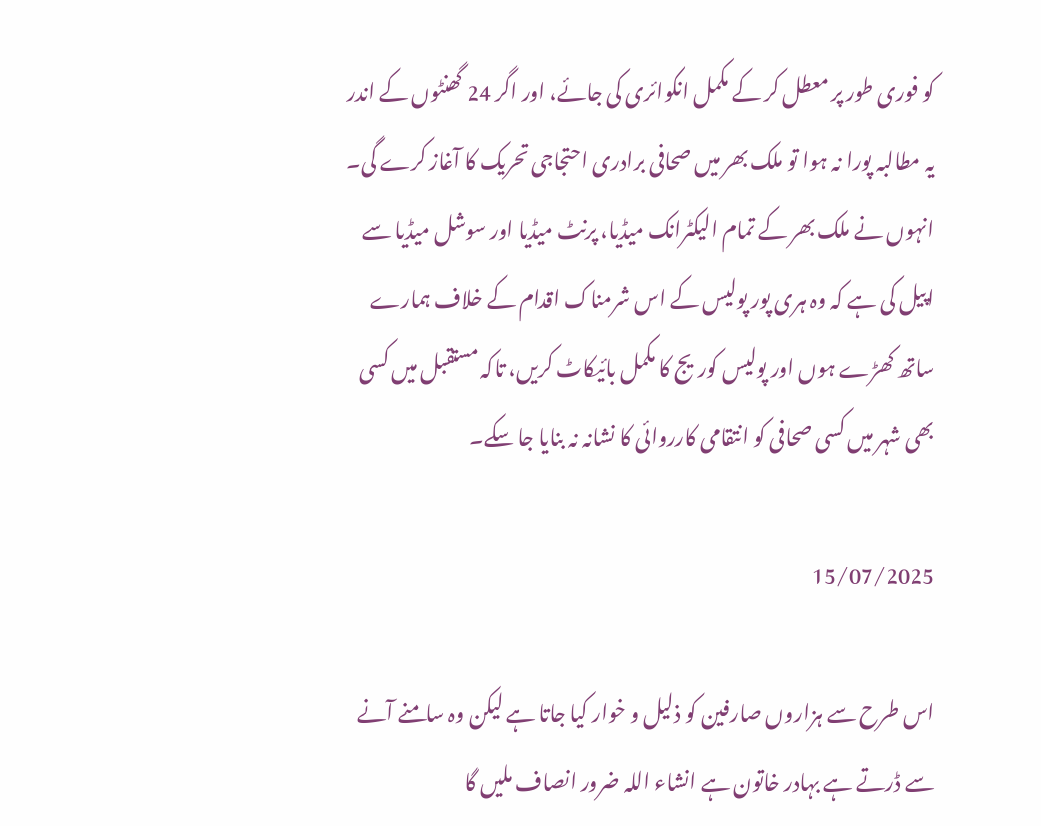کو فوری طور پر معطل کر کے مکمل انکوائری کی جائے، اور اگر 24 گھنٹوں کے اندر یہ مطالبہ پورا نہ ہوا تو ملک بھر میں صحافی برادری احتجاجی تحریک کا آغاز کرے گی۔
انہوں نے ملک بھر کے تمام الیکٹرانک میڈیا، پرنٹ میڈیا اور سوشل میڈیا سے اپیل کی ہے کہ وہ ہری پور پولیس کے اس شرمناک اقدام کے خلاف ہمارے ساتھ کھڑے ہوں اور پولیس کوریج کا مکمل بائیکاٹ کریں، تاکہ مستقبل میں کسی بھی شہر میں کسی صحافی کو انتقامی کارروائی کا نشانہ نہ بنایا جا سکے۔

15/07/2025

اس طرح سے ہزاروں صارفین کو ذلیل و خوار کیا جاتا ہے لیکن وہ سامنے آنے سے ڈرتے ہے بہادر خاتون ہے انشاء اللہ ضرور انصاف ملیں گا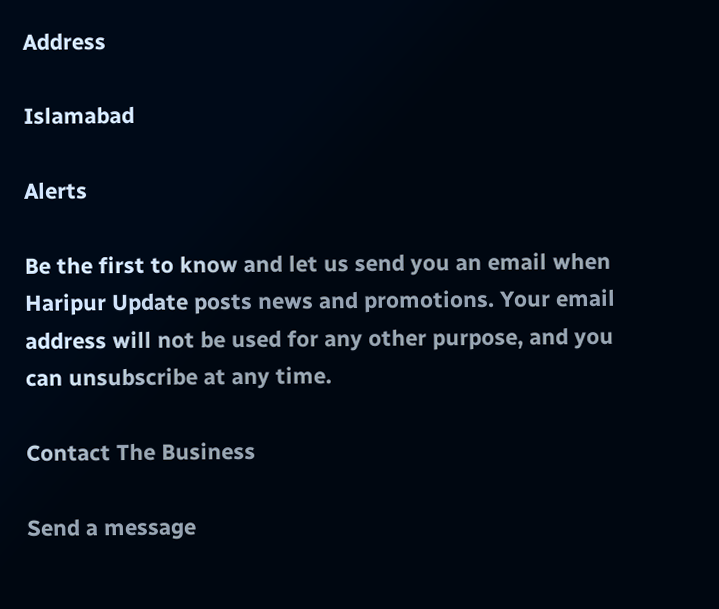Address

Islamabad

Alerts

Be the first to know and let us send you an email when Haripur Update posts news and promotions. Your email address will not be used for any other purpose, and you can unsubscribe at any time.

Contact The Business

Send a message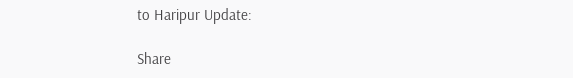to Haripur Update:

Share